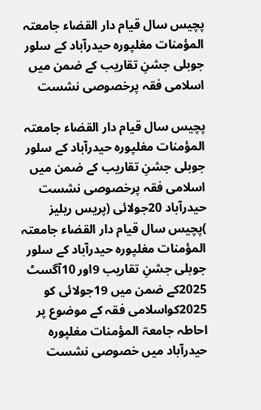پچیس سال قیام دار القضاء جامعتہ المؤمنات مغلپورہ حیدرآباد کے سلور جوبلی جشنِ تقاریب کے ضمن میں اسلامی فقہ پرخصوصی نشست

پچیس سال قیام دار القضاء جامعتہ المؤمنات مغلپورہ حیدرآباد کے سلور جوبلی جشنِ تقاریب کے ضمن میں اسلامی فقہ پرخصوصی نشست
حیدرآباد 20جولائی (پریس ریلیز )پچیس سال قیام دار القضاء جامعتہ المؤمنات مغلپورہ حیدرآباد کے سلور جوبلی جشنِ تقاریب 9اور 10آگسٹ 2025کے ضمن میں 19جولائی کو 2025کواسلامی فقہ کے موضوع پر احاطہ جامعۃ المؤمنات مغلپورہ حیدرآباد میں خصوصی نشست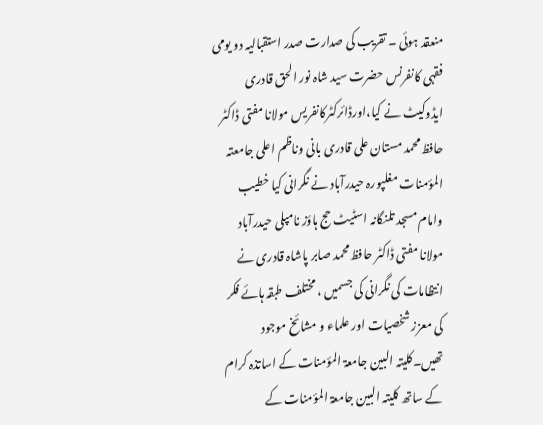منعقد ہوئی ۔ تقریب کی صدارت صدر استقبالیہ دو یومی فقہی کانفرنس حضرت سید شاہ نور الحق قادری ایڈوکیٹ نے کیا،اورڈائرکٹرکانفریس مولانا مفتی ڈاکٹر حافظ محمد مستان علی قادری بانی وناظم اعلی جامعتہ المؤمنات مغلپورہ حیدرآباد نے نگرانی کیا خطیب وامام مسجد تلنگانہ اسٹیٹ حج ہاؤز نامپلی حیدرآباد مولانا مفتی ڈاکٹر حافظ محمد صابر پاشاہ قادری نے انتظامات کی نگرانی کی جسمیں ، مختلف طبقہ ہائے فکر کی معزز شخصیات اور علماء و مشائخ موجود تھیں۔کلیتہ البین جامعۃ المؤمنات کے اساتذہ کرام کے ساتھ کلیتہ البین جامعۃ المؤمنات کے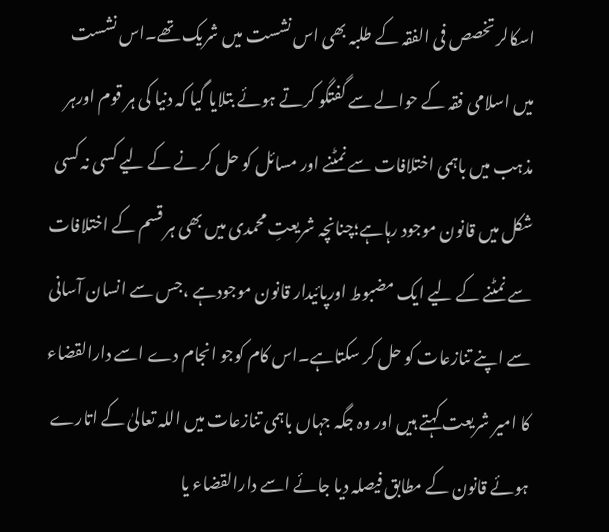اسکالر تخصص فی الفقہ کے طلبہ بھی اس نشست میں شریک تھے۔اس نشست میں اسلامی فقہ کے حوالے سے گفتگو کرتے ہوئے بتلایا گیا کہ دنیا کی ہر قوم اورہر مذہب میں باہمی اختلافات سے نمٹنے اور مسائل کو حل کر نے کے لیے کسی نہ کسی شکل میں قانون موجود رہاہے؛چنانچہ شریعتِ محمدی میں بھی ہر قسم کے اختلافات سے نمٹنے کے لیے ایک مضبوط اورپائیدار قانون موجودہے ،جس سے انسان آسانی سے اپنے تنازعات کو حل کر سکتاہے۔اس کام کوجو انجام دے اسے دارالقضاء کا امیر شریعت کہتے ہیں اور وہ جگہ جہاں باہمی تنازعات میں اللہ تعالیٰ کے اتارے ہوئے قانون کے مطابق فیصلہ دیا جائے اسے دارالقضاء یا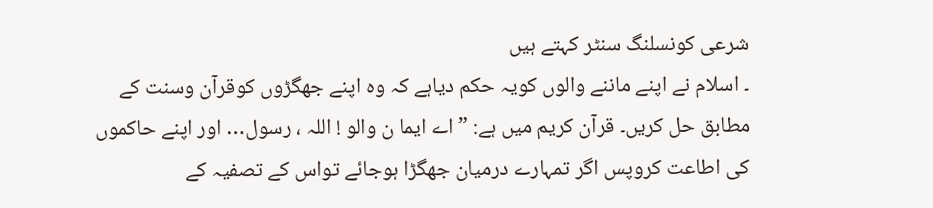شرعی کونسلنگ سنٹر کہتے ہیں
۔ اسلام نے اپنے ماننے والوں کویہ حکم دیاہے کہ وہ اپنے جھگڑوں کوقرآن وسنت کے مطابق حل کریں۔ قرآن کریم میں ہے: ”اے ایما ن والو ! اللہ ، رسول… اور اپنے حاکموں کی اطاعت کروپس اگر تمہارے درمیان جھگڑا ہوجائے تواس کے تصفیہ کے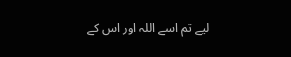لیے تم اسے اللہ اور اس کے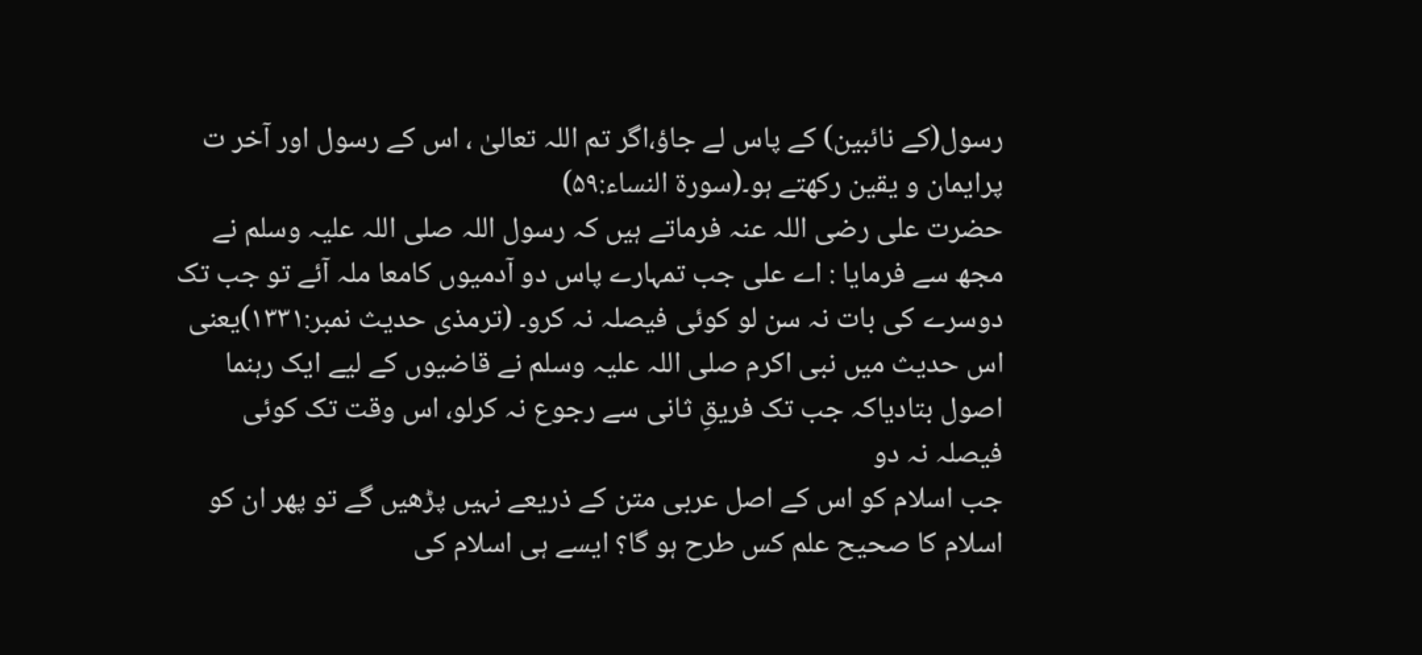رسول(کے نائبین) کے پاس لے جاؤ،اگر تم اللہ تعالیٰ ، اس کے رسول اور آخر ت پرایمان و یقین رکھتے ہو۔(سورة النساء:۵۹)
حضرت علی رضی اللہ عنہ فرماتے ہیں کہ رسول اللہ صلی اللہ علیہ وسلم نے مجھ سے فرمایا : اے علی جب تمہارے پاس دو آدمیوں کامعا ملہ آئے تو جب تک دوسرے کی بات نہ سن لو کوئی فیصلہ نہ کرو۔ (ترمذی حدیث نمبر:۱۳۳۱)یعنی اس حدیث میں نبی اکرم صلی اللہ علیہ وسلم نے قاضیوں کے لیے ایک رہنما اصول بتادیاکہ جب تک فریقِ ثانی سے رجوع نہ کرلو، اس وقت تک کوئی فیصلہ نہ دو
جب اسلام کو اس کے اصل عربی متن کے ذریعے نہیں پڑھیں گے تو پھر ان کو اسلام کا صحیح علم کس طرح ہو گا؟ ایسے ہی اسلام کی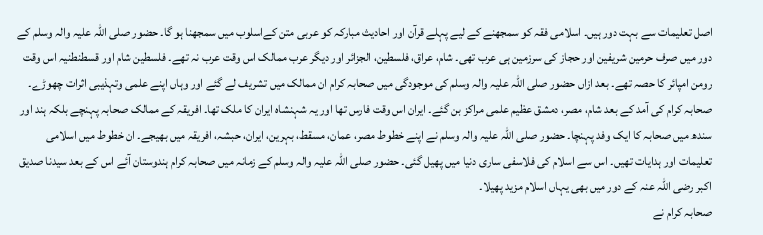اصل تعلیمات سے بہت دور ہیں۔ اسلامی فقہ کو سمجھنے کے لیے پہلے قرآن اور احادیث مبارکہ کو عربی متن کےاسلوب میں سمجھنا ہو گا۔ حضور صلی اللہ علیہ والہ وسلم کے دور میں صرف حرمین شریفین اور حجاز کی سرزمین ہی عرب تھی۔ شام، عراق، فلسطین، الجزائر اور دیگر عرب ممالک اس وقت عرب نہ تھے۔ فلسطین شام اور قسطنطنیہ اس وقت رومن امپائر کا حصہ تھے۔ بعد ازاں حضور صلی اللہ علیہ والہ وسلم کی موجودگی میں صحابہ کرام ان ممالک میں تشریف لے گئے اور وہاں اپنے علمی وتہذیبی اثرات چھوڑے۔ صحابہ کرام کی آمد کے بعد شام، مصر، دمشق عظیم علمی مراکز بن گئے۔ ایران اس وقت فارس تھا اور یہ شہنشاہ ایران کا ملک تھا۔ افریقہ کے ممالک صحابہ پہنچے بلکہ ہند اور سندھ میں صحابہ کا ایک وفد پہنچا۔ حضور صلی اللہ علیہ والہ وسلم نے اپنے خطوط مصر، عمان، مسقط، بہرین، ایران، حبشہ، افریقہ میں بھیجے۔ ان خطوط میں اسلامی تعلیمات اور ہدایات تھیں۔ اس سے اسلام کی فلاسفی ساری دنیا میں پھیل گئی۔ حضور صلی اللہ علیہ والہ وسلم کے زمانہ میں صحابہ کرام ہندوستان آئے اس کے بعد سیدنا صدیق اکبر رضی اللہ عنہ کے دور میں بھی یہاں اسلام مزید پھیلا۔
صحابہ کرام نے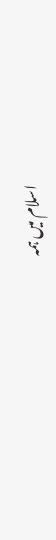اسلام میں ہمہ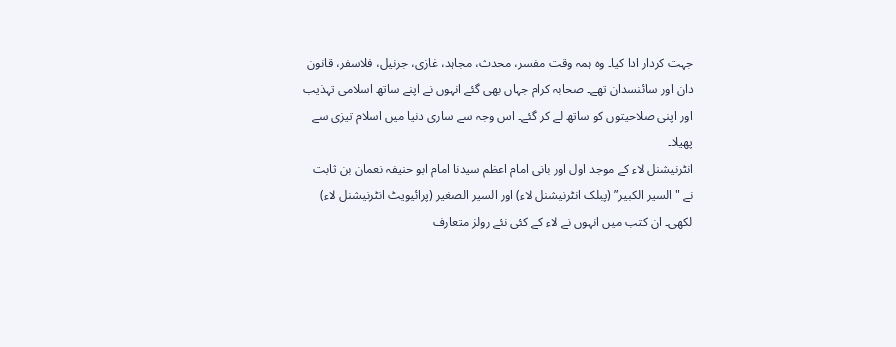جہت کردار ادا کیا۔ وہ ہمہ وقت مفسر، محدث، مجاہد، غازی، جرنیل، فلاسفر، قانون دان اور سائنسدان تھے۔ صحابہ کرام جہاں بھی گئے انہوں نے اپنے ساتھ اسلامی تہذیب اور اپنی صلاحیتوں کو ساتھ لے کر گئے۔ اس وجہ سے ساری دنیا میں اسلام تیزی سے پھیلا۔
انٹرنیشنل لاء کے موجد اول اور بانی امام اعظم سیدنا امام ابو حنیفہ نعمان بن ثابت نے "السیر الکبیر” (پبلک انٹرنیشنل لاء) اور السیر الصغیر (پرائیویٹ انٹرنیشنل لاء) لکھی۔ ان کتب میں انہوں نے لاء کے کئی نئے رولز متعارف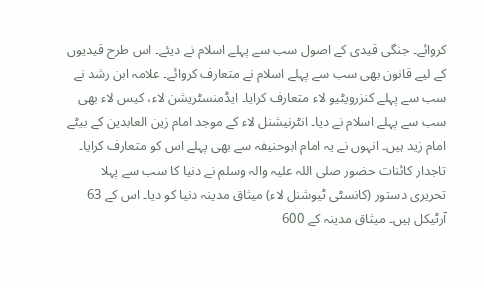کروائے۔ جنگی قیدی کے اصول سب سے پہلے اسلام نے دیئے۔ اس طرح قیدیوں کے لیے قانون بھی سب سے پہلے اسلام نے متعارف کروائے۔ علامہ ابن رشد نے سب سے پہلے کنزرویٹیو لاء متعارف کرایا۔ ایڈمنسٹریشن لاء، کیس لاء بھی سب سے پہلے اسلام نے دیا۔ انٹرنیشنل لاء کے موجد امام زین العابدین کے بیٹے امام زید ہیں۔ انہوں نے یہ امام ابوحنیفہ سے بھی پہلے اس کو متعارف کرایا۔ تاجدار کائنات حضور صلی اللہ علیہ والہ وسلم نے دنیا کا سب سے پہلا تحریری دستور (کانسٹی ٹیوشنل لاء) میثاق مدینہ دنیا کو دیا۔ اس کے 63 آرٹیکل ہیں۔ میثاق مدینہ کے 600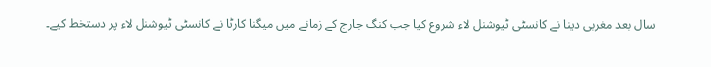سال بعد مغربی دینا نے کانسٹی ٹیوشنل لاء شروع کیا جب کنگ جارج کے زمانے میں میگنا کارٹا نے کانسٹی ٹیوشنل لاء پر دستخط کیے۔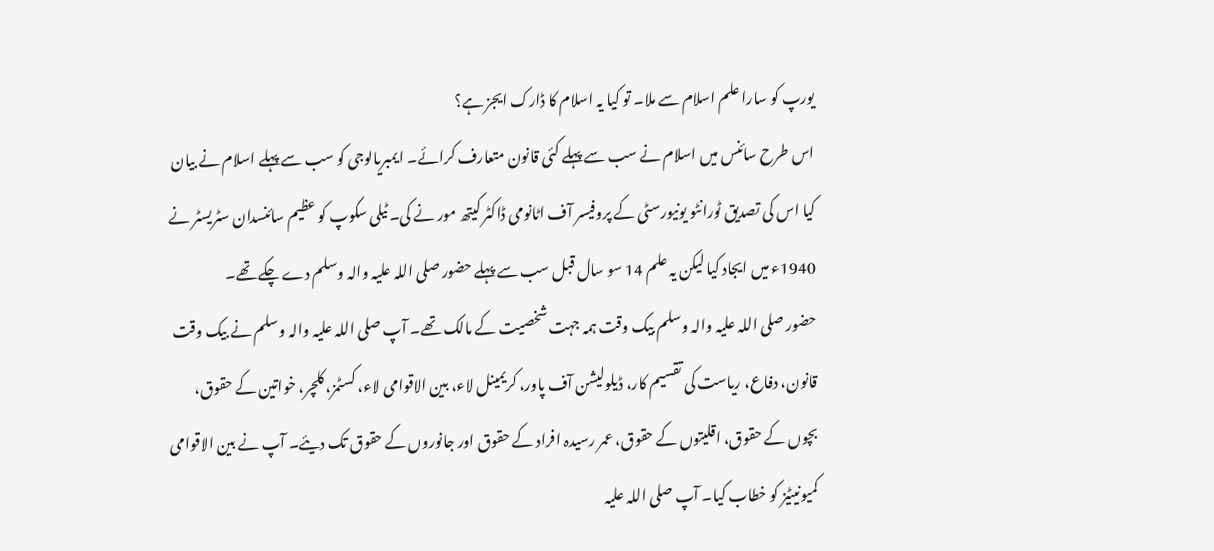یورپ کو سارا علم اسلام سے ملا۔ تو کیا یہ اسلام کا ڈارک ایجز ہے؟
اس طرح سائنس میں اسلام نے سب سے پہلے کئی قانون متعارف کرائے۔ ایمبریالوجی کو سب سے پہلے اسلام نے بیان کیا اس کی تصدیق ٹورانٹو یونیورسٹی کے پروفیسر آف اٹانومی ڈاکٹر کیتھ مور نے کی۔ ٹیلی سکوپ کو عظیم سائنسدان سٹریسٹر نے 1940ء میں ایجاد کیا لیکن یہ علم 14 سو سال قبل سب سے پہلے حضور صلی اللہ علیہ والہ وسلم دے چکے تھے۔
حضور صلی اللہ علیہ والہ وسلم بیک وقت ہمہ جہت شخصیت کے مالک تھے۔ آپ صلی اللہ علیہ والہ وسلم نے بیک وقت قانون، دفاع، ریاست کی تقسیم کار، ڈیلولیشن آف پاور، کریمینل لاء، بین الاقوامی لاء، کسٹمز، کلچر، خواتین کے حقوق، بچوں کے حقوق، اقلیتوں کے حقوق، عمر رسیدہ افراد کے حقوق اور جانوروں کے حقوق تک دیئے۔ آپ نے بین الاقوامی کمیونیٹیز کو خطاب کیا۔ آپ صلی اللہ علیہ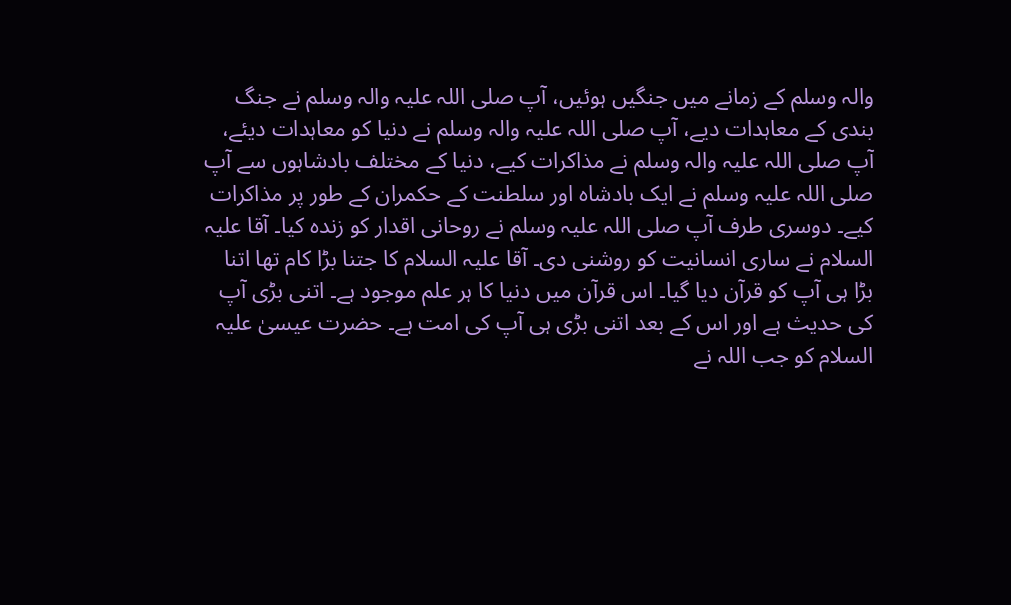والہ وسلم کے زمانے میں جنگیں ہوئیں، آپ صلی اللہ علیہ والہ وسلم نے جنگ بندی کے معاہدات دیے، آپ صلی اللہ علیہ والہ وسلم نے دنیا کو معاہدات دیئے، آپ صلی اللہ علیہ والہ وسلم نے مذاکرات کیے، دنیا کے مختلف بادشاہوں سے آپ صلی اللہ علیہ وسلم نے ایک بادشاہ اور سلطنت کے حکمران کے طور پر مذاکرات کیے۔ دوسری طرف آپ صلی اللہ علیہ وسلم نے روحانی اقدار کو زندہ کیا۔ آقا علیہ السلام نے ساری انسانیت کو روشنی دی۔ آقا علیہ السلام کا جتنا بڑا کام تھا اتنا بڑا ہی آپ کو قرآن دیا گیا۔ اس قرآن میں دنیا کا ہر علم موجود ہے۔ اتنی بڑی آپ کی حدیث ہے اور اس کے بعد اتنی بڑی ہی آپ کی امت ہے۔ حضرت عیسیٰ علیہ السلام کو جب اللہ نے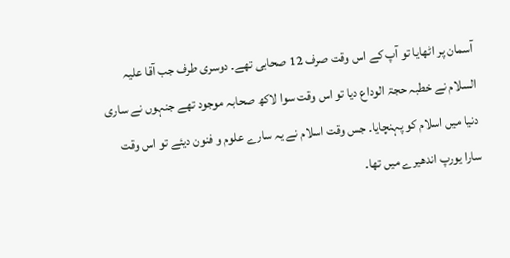آسمان پر اٹھایا تو آپ کے اس وقت صرف 12 صحابی تھے۔ دوسری طرف جب آقا علیہ السلام نے خطبہ حجۃ الوداع دیا تو اس وقت سوا لاکھ صحابہ موجود تھے جنہوں نے ساری دنیا میں اسلام کو پہنچایا۔ جس وقت اسلام نے یہ سارے علوم و فنون دیئے تو اس وقت سارا یورپ اندھیرے میں تھا۔